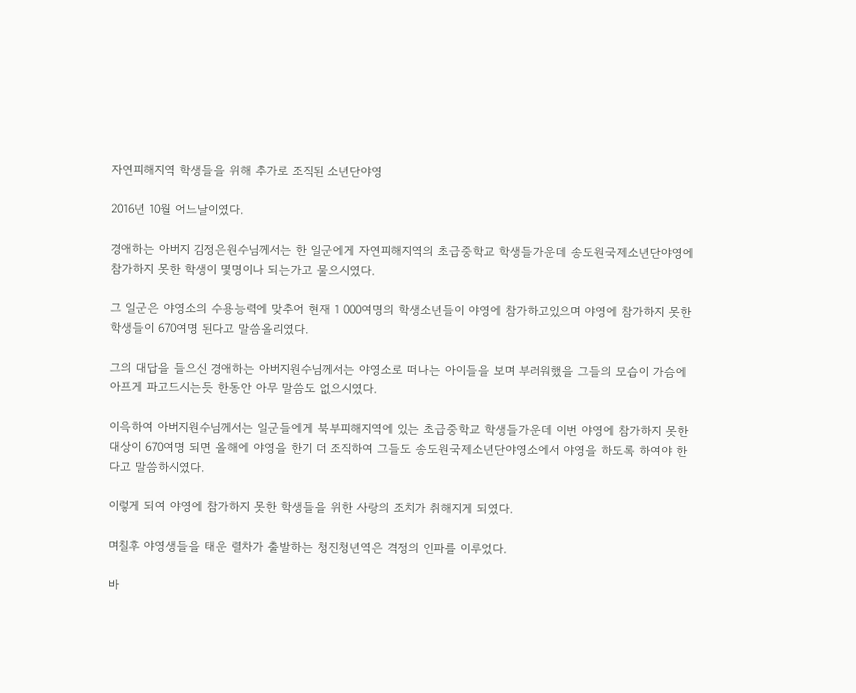자연피해지역 학생들을 위해 추가로 조직된 소년단야영

2016년 10월 어느날이였다.

경애하는 아버지 김정은원수님께서는 한 일군에게 자연피해지역의 초급중학교 학생들가운데 송도원국제소년단야영에 참가하지 못한 학생이 몇명이나 되는가고 물으시였다.

그 일군은 야영소의 수용능력에 맞추어 현재 1 000여명의 학생소년들이 야영에 참가하고있으며 야영에 참가하지 못한 학생들이 670여명 된다고 말씀올리였다.

그의 대답을 들으신 경애하는 아버지원수님께서는 야영소로 떠나는 아이들을 보며 부러워했을 그들의 모습이 가슴에 아프게 파고드시는듯 한동안 아무 말씀도 없으시였다.

이윽하여 아버지원수님께서는 일군들에게 북부피해지역에 있는 초급중학교 학생들가운데 이번 야영에 참가하지 못한 대상이 670여명 되면 올해에 야영을 한기 더 조직하여 그들도 송도원국제소년단야영소에서 야영을 하도록 하여야 한다고 말씀하시였다.

이렇게 되여 야영에 참가하지 못한 학생들을 위한 사랑의 조치가 취해지게 되였다.

며칠후 야영생들을 태운 렬차가 출발하는 청진청년역은 격정의 인파를 이루었다.

바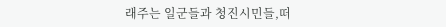래주는 일군들과 청진시민들,떠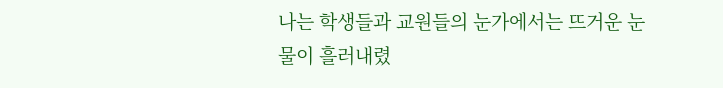나는 학생들과 교원들의 눈가에서는 뜨거운 눈물이 흘러내렸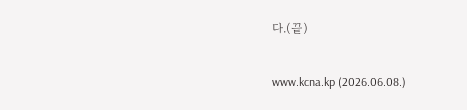다.(끝)

www.kcna.kp (2026.06.08.)